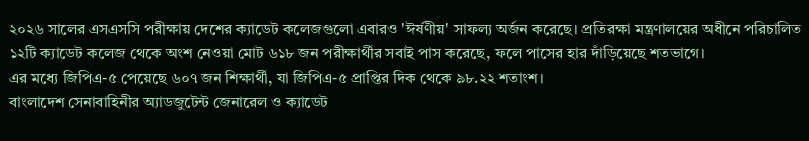২০২৬ সালের এসএসসি পরীক্ষায় দেশের ক্যাডেট কলেজগুলো এবারও 'ঈর্ষণীয়' সাফল্য অর্জন করেছে। প্রতিরক্ষা মন্ত্রণালয়ের অধীনে পরিচালিত ১২টি ক্যাডেট কলেজ থেকে অংশ নেওয়া মোট ৬১৮ জন পরীক্ষার্থীর সবাই পাস করেছে, ফলে পাসের হার দাঁড়িয়েছে শতভাগে।
এর মধ্যে জিপিএ-৫ পেয়েছে ৬০৭ জন শিক্ষার্থী, যা জিপিএ-৫ প্রাপ্তির দিক থেকে ৯৮.২২ শতাংশ।
বাংলাদেশ সেনাবাহিনীর অ্যাডজুটেন্ট জেনারেল ও ক্যাডেট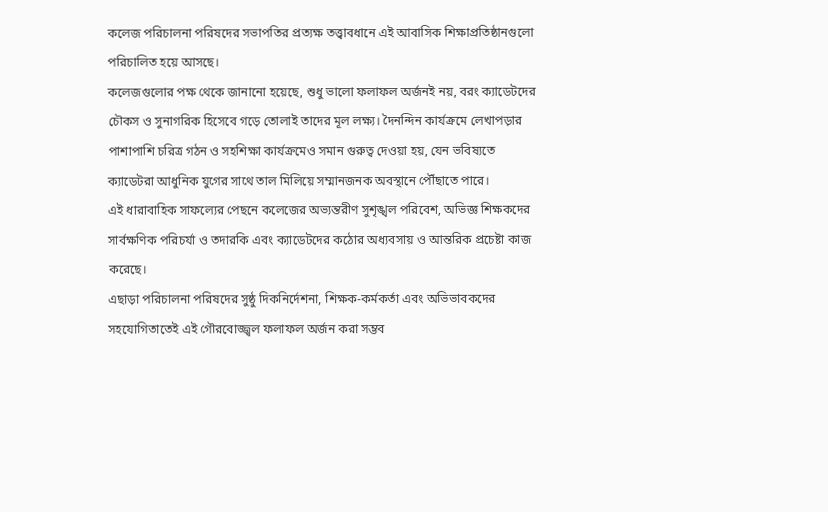কলেজ পরিচালনা পরিষদের সভাপতির প্রত্যক্ষ তত্ত্বাবধানে এই আবাসিক শিক্ষাপ্রতিষ্ঠানগুলো পরিচালিত হয়ে আসছে।
কলেজগুলোর পক্ষ থেকে জানানো হয়েছে, শুধু ভালো ফলাফল অর্জনই নয়, বরং ক্যাডেটদের চৌকস ও সুনাগরিক হিসেবে গড়ে তোলাই তাদের মূল লক্ষ্য। দৈনন্দিন কার্যক্রমে লেখাপড়ার পাশাপাশি চরিত্র গঠন ও সহশিক্ষা কার্যক্রমেও সমান গুরুত্ব দেওয়া হয়, যেন ভবিষ্যতে ক্যাডেটরা আধুনিক যুগের সাথে তাল মিলিয়ে সম্মানজনক অবস্থানে পৌঁছাতে পারে।
এই ধারাবাহিক সাফল্যের পেছনে কলেজের অভ্যন্তরীণ সুশৃঙ্খল পরিবেশ, অভিজ্ঞ শিক্ষকদের সার্বক্ষণিক পরিচর্যা ও তদারকি এবং ক্যাডেটদের কঠোর অধ্যবসায় ও আন্তরিক প্রচেষ্টা কাজ করেছে।
এছাড়া পরিচালনা পরিষদের সুষ্ঠু দিকনির্দেশনা, শিক্ষক-কর্মকর্তা এবং অভিভাবকদের সহযোগিতাতেই এই গৌরবোজ্জ্বল ফলাফল অর্জন করা সম্ভব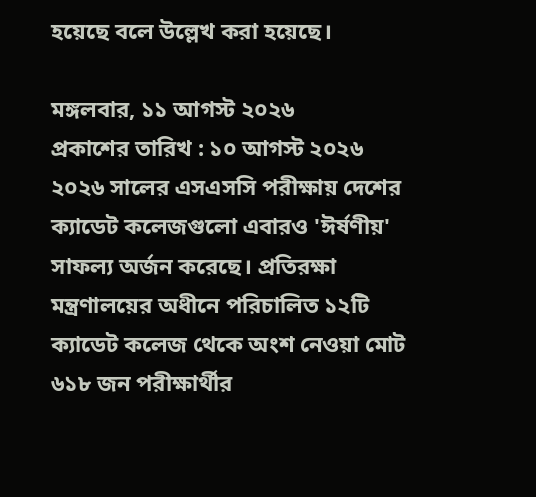হয়েছে বলে উল্লেখ করা হয়েছে।

মঙ্গলবার, ১১ আগস্ট ২০২৬
প্রকাশের তারিখ : ১০ আগস্ট ২০২৬
২০২৬ সালের এসএসসি পরীক্ষায় দেশের ক্যাডেট কলেজগুলো এবারও 'ঈর্ষণীয়' সাফল্য অর্জন করেছে। প্রতিরক্ষা মন্ত্রণালয়ের অধীনে পরিচালিত ১২টি ক্যাডেট কলেজ থেকে অংশ নেওয়া মোট ৬১৮ জন পরীক্ষার্থীর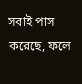সবাই পাস করেছে, ফলে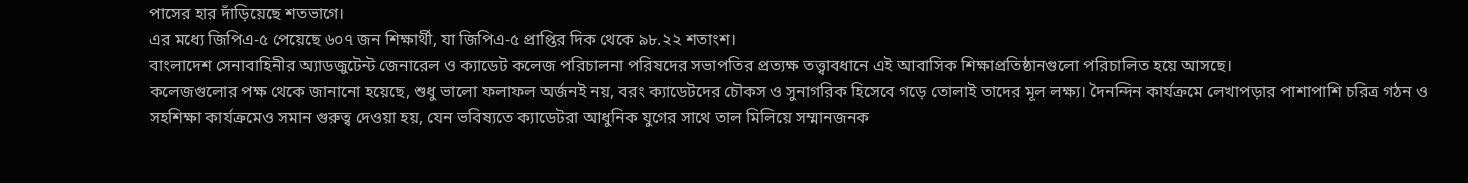পাসের হার দাঁড়িয়েছে শতভাগে।
এর মধ্যে জিপিএ-৫ পেয়েছে ৬০৭ জন শিক্ষার্থী, যা জিপিএ-৫ প্রাপ্তির দিক থেকে ৯৮.২২ শতাংশ।
বাংলাদেশ সেনাবাহিনীর অ্যাডজুটেন্ট জেনারেল ও ক্যাডেট কলেজ পরিচালনা পরিষদের সভাপতির প্রত্যক্ষ তত্ত্বাবধানে এই আবাসিক শিক্ষাপ্রতিষ্ঠানগুলো পরিচালিত হয়ে আসছে।
কলেজগুলোর পক্ষ থেকে জানানো হয়েছে, শুধু ভালো ফলাফল অর্জনই নয়, বরং ক্যাডেটদের চৌকস ও সুনাগরিক হিসেবে গড়ে তোলাই তাদের মূল লক্ষ্য। দৈনন্দিন কার্যক্রমে লেখাপড়ার পাশাপাশি চরিত্র গঠন ও সহশিক্ষা কার্যক্রমেও সমান গুরুত্ব দেওয়া হয়, যেন ভবিষ্যতে ক্যাডেটরা আধুনিক যুগের সাথে তাল মিলিয়ে সম্মানজনক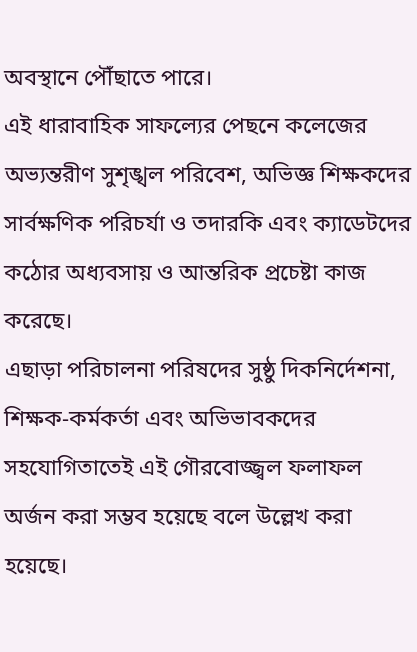অবস্থানে পৌঁছাতে পারে।
এই ধারাবাহিক সাফল্যের পেছনে কলেজের অভ্যন্তরীণ সুশৃঙ্খল পরিবেশ, অভিজ্ঞ শিক্ষকদের সার্বক্ষণিক পরিচর্যা ও তদারকি এবং ক্যাডেটদের কঠোর অধ্যবসায় ও আন্তরিক প্রচেষ্টা কাজ করেছে।
এছাড়া পরিচালনা পরিষদের সুষ্ঠু দিকনির্দেশনা, শিক্ষক-কর্মকর্তা এবং অভিভাবকদের সহযোগিতাতেই এই গৌরবোজ্জ্বল ফলাফল অর্জন করা সম্ভব হয়েছে বলে উল্লেখ করা হয়েছে।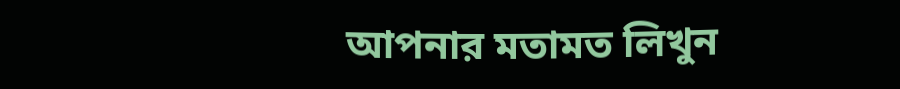আপনার মতামত লিখুন